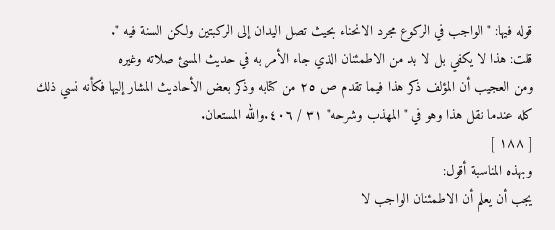قوله فيها: "الواجب في الركوع مجرد الانحناء بحيث تصل اليدان إلى الركبتين ولكن السنة فيه ".
قلت: هذا لا يكفي بل لا بد من الاطمئنان الذي جاء الأمر به في حديث المسئ صلاته وغيره
ومن العجيب أن المؤلف ذكر هذا فيما تقدم ص ٢٥ من كتابه وذكر بعض الأحاديث المشار إليها فكأنه نسي ذلك كله عندما نقل هذا وهو في "المهذب وشرحه" ٣١ / ٤٠٦.والله المستعان.
[ ١٨٨ ]
وبهذه المناسبة أقول:
يجب أن يعلم أن الاطمئنان الواجب لا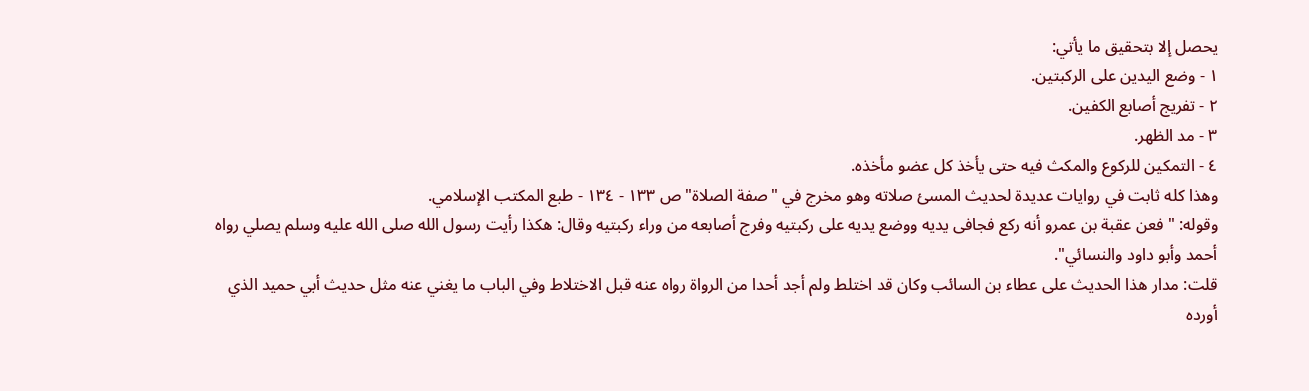يحصل إلا بتحقيق ما يأتي:
١ - وضع اليدين على الركبتين.
٢ - تفريج أصابع الكفين.
٣ - مد الظهر.
٤ - التمكين للركوع والمكث فيه حتى يأخذ كل عضو مأخذه.
وهذا كله ثابت في روايات عديدة لحديث المسئ صلاته وهو مخرج في "صفة الصلاة" ص ١٣٣ - ١٣٤ - طبع المكتب الإسلامي.
وقوله: "فعن عقبة بن عمرو أنه ركع فجافى يديه ووضع يديه على ركبتيه وفرج أصابعه من وراء ركبتيه وقال: هكذا رأيت رسول الله صلى الله عليه وسلم يصلي رواه أحمد وأبو داود والنسائي".
قلت: مدار هذا الحديث على عطاء بن السائب وكان قد اختلط ولم أجد أحدا من الرواة رواه عنه قبل الاختلاط وفي الباب ما يغني عنه مثل حديث أبي حميد الذي أورده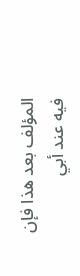المؤلف بعد هذا فإن فيه عند أبي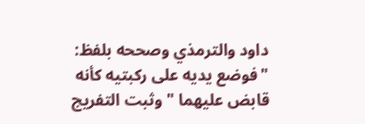داود والترمذي وصححه بلفظ: "فوضع يديه على ركبتيه كأنه قابض عليهما " وثبت التفريج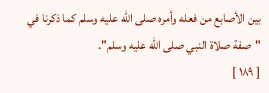بين الأصابع من فعله وأمره صلى الله عليه وسلم كما ذكرنا في "صفة صلاة النبي صلى الله عليه وسلم".
[ ١٨٩ ]